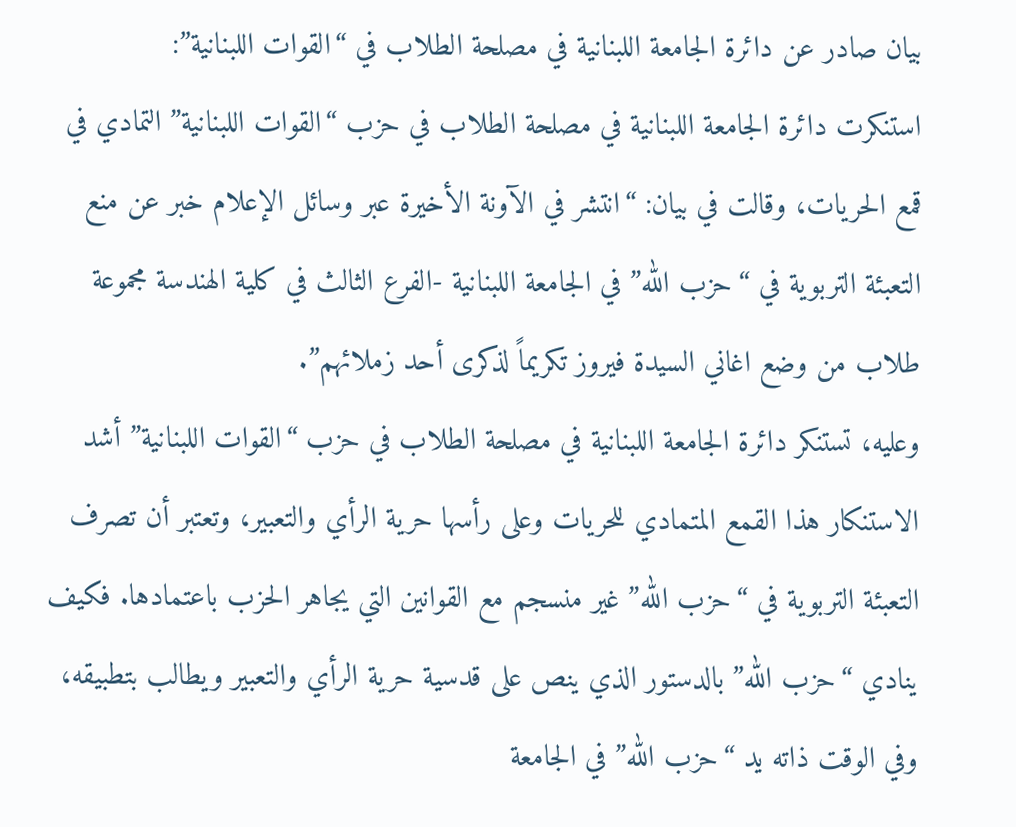بيان صادر عن دائرة الجامعة اللبنانية في مصلحة الطلاب في “القوات اللبنانية”:
استنكرت دائرة الجامعة اللبنانية في مصلحة الطلاب في حزب “القوات اللبنانية” التمادي في قمع الحريات، وقالت في بيان: “انتشر في الآونة الأخيرة عبر وسائل الإعلام خبر عن منع التعبئة التربوية في “حزب الله” في الجامعة اللبنانية -الفرع الثالث في كلية الهندسة مجموعة طلاب من وضع اغاني السيدة فيروز تكريماً لذكرى أحد زملائهم”.
وعليه، تستنكر دائرة الجامعة اللبنانية في مصلحة الطلاب في حزب “القوات اللبنانية” أشد الاستنكار هذا القمع المتمادي للحريات وعلى رأسها حرية الرأي والتعبير، وتعتبر أن تصرف التعبئة التربوية في “حزب الله” غير منسجم مع القوانين التي يجاهر الحزب باعتمادها. فكيف ينادي “حزب الله” بالدستور الذي ينص على قدسية حرية الرأي والتعبير ويطالب بتطبيقه، وفي الوقت ذاته يد “حزب الله” في الجامعة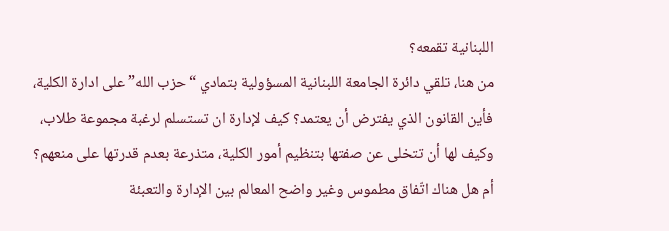اللبنانية تقمعه؟
من هنا، تلقي دائرة الجامعة اللبنانية المسؤولية بتمادي “حزب الله” على ادارة الكلية، فأين القانون الذي يفترض أن يعتمد؟ كيف لإدارة ان تستسلم لرغبة مجموعة طلاب، وكيف لها أن تتخلى عن صفتها بتنظيم أمور الكلية، متذرعة بعدم قدرتها على منعهم؟ أم هل هناك اتّفاق مطموس وغير واضح المعالم بين الإدارة والتعبئة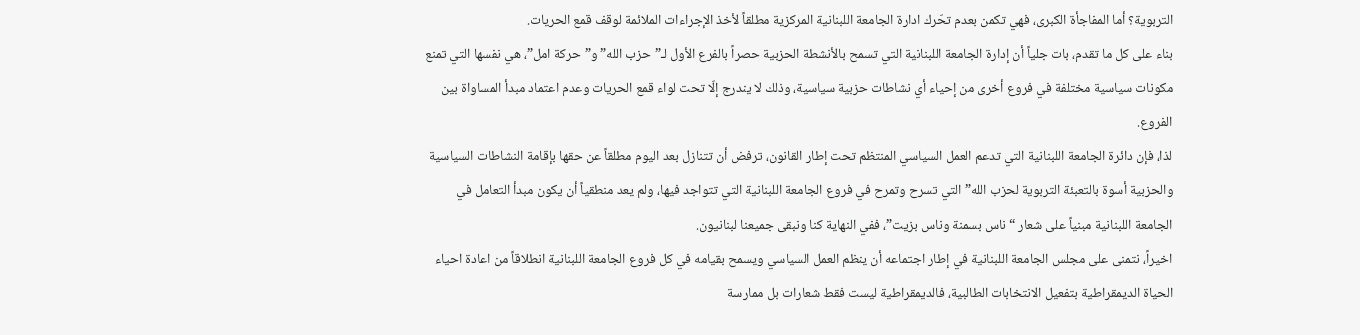التربوية؟ أما المفاجأة الكبرى، فهي تكمن بعدم تحّرك ادارة الجامعة اللبنانية المركزية مطلقاً لأخذ الإجراءات الملائمة لوقف قمع الحريات.
بناء على كل ما تقدم، بات جلياً أن إدارة الجامعة اللبنانية التي تسمح بالأنشطة الحزبية حصراً بالفرع الأول لـ”حزب الله” و”حركة امل”، هي نفسها التي تمنع مكونات سياسية مختلفة في فروع أخرى من إحياء أي نشاطات حزبية سياسية، وذلك لا يندرج إلّا تحت لواء قمع الحريات وعدم اعتماد مبدأ المساواة بين الفروع.
لذا، فإن دائرة الجامعة اللبنانية التي تدعم العمل السياسي المنتظم تحت إطار القانون، ترفض أن تتنازل بعد اليوم مطلقاً عن حقها بإقامة النشاطات السياسية والحزبية أسوة بالتعبئة التربوية لحزب الله” التي تسرح وتمرح في فروع الجامعة اللبنانية التي تتواجد فيها، ولم يعد منطقياً أن يكون مبدأ التعامل في الجامعة اللبنانية مبنياً على شعار “ناس بسمنة وناس بزيت”، ففي النهاية كنا ونبقى جميعنا لبنانيون.
اخيراً، نتمنى على مجلس الجامعة اللبنانية في إطار اجتماعه أن ينظم العمل السياسي ويسمح بقيامه في كل فروع الجامعة اللبنانية انطلاقاً من اعادة احياء الحياة الديمقراطية بتفعيل الانتخابات الطالبية، فالديمقراطية ليست فقط شعارات بل ممارسة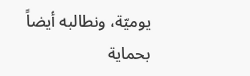يوميّة، ونطالبه أيضاً بحماية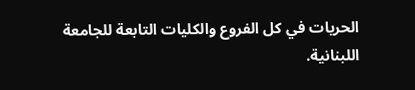الحريات في كل الفروع والكليات التابعة للجامعة اللبنانية.